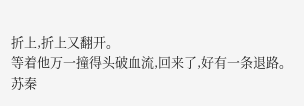折上,折上又翻开。
等着他万一撞得头破血流,回来了,好有一条退路。
苏秦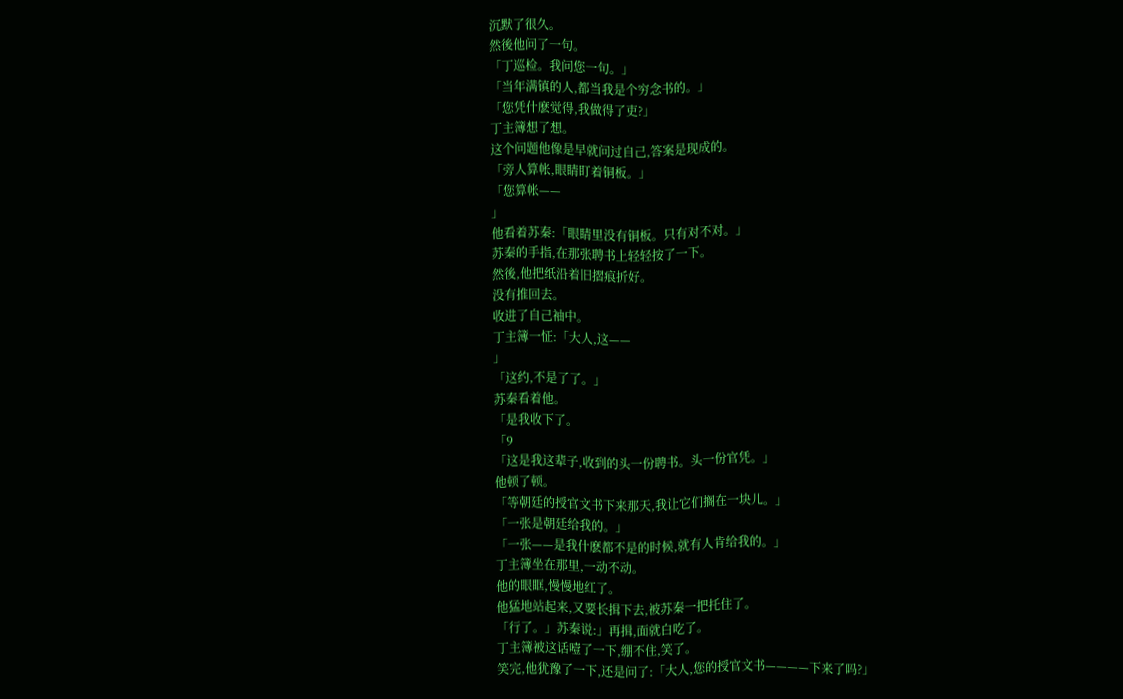沉默了很久。
然後他问了一句。
「丁巡检。我问您一句。」
「当年满镇的人,都当我是个穷念书的。」
「您凭什麽觉得,我做得了吏?」
丁主簿想了想。
这个问题他像是早就问过自己,答案是现成的。
「旁人算帐,眼睛盯着铜板。」
「您算帐——
」
他看着苏秦:「眼睛里没有铜板。只有对不对。」
苏秦的手指,在那张聘书上轻轻按了一下。
然後,他把纸沿着旧摺痕折好。
没有推回去。
收进了自己袖中。
丁主簿一怔:「大人,这——
」
「这约,不是了了。」
苏秦看着他。
「是我收下了。
「9
「这是我这辈子,收到的头一份聘书。头一份官凭。」
他顿了顿。
「等朝廷的授官文书下来那天,我让它们搁在一块儿。」
「一张是朝廷给我的。」
「一张——是我什麽都不是的时候,就有人肯给我的。」
丁主簿坐在那里,一动不动。
他的眼眶,慢慢地红了。
他猛地站起来,又要长揖下去,被苏秦一把托住了。
「行了。」苏秦说:」再揖,面就白吃了。
丁主簿被这话噎了一下,绷不住,笑了。
笑完,他犹豫了一下,还是问了:「大人,您的授官文书————下来了吗?」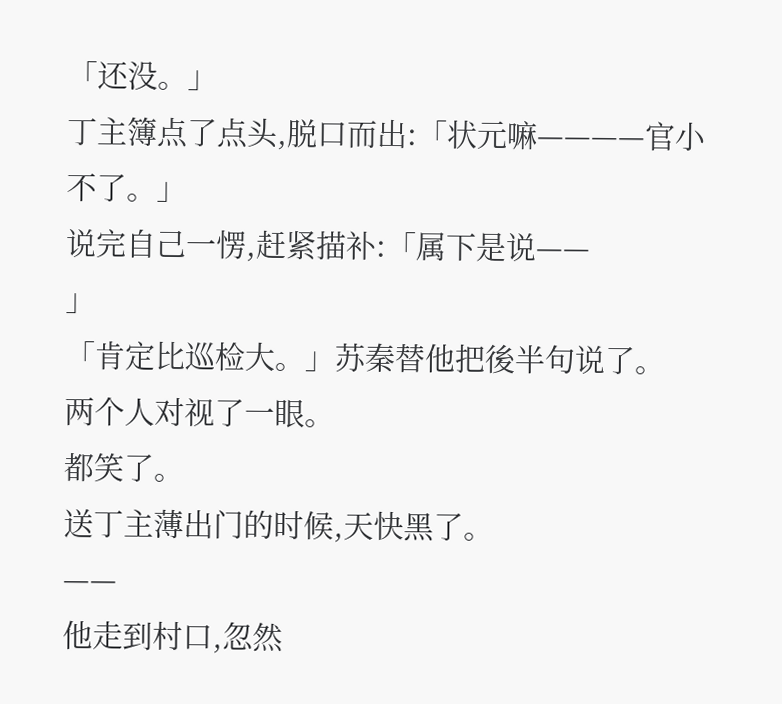「还没。」
丁主簿点了点头,脱口而出:「状元嘛————官小不了。」
说完自己一愣,赶紧描补:「属下是说——
」
「肯定比巡检大。」苏秦替他把後半句说了。
两个人对视了一眼。
都笑了。
送丁主薄出门的时候,天快黑了。
——
他走到村口,忽然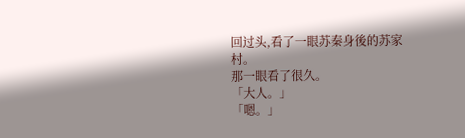回过头,看了一眼苏秦身後的苏家村。
那一眼看了很久。
「大人。」
「嗯。」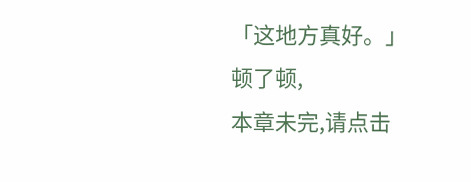「这地方真好。」
顿了顿,
本章未完,请点击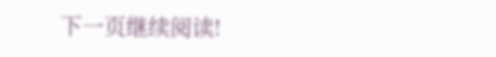下一页继续阅读!